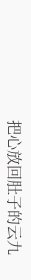把心放回肚子的云九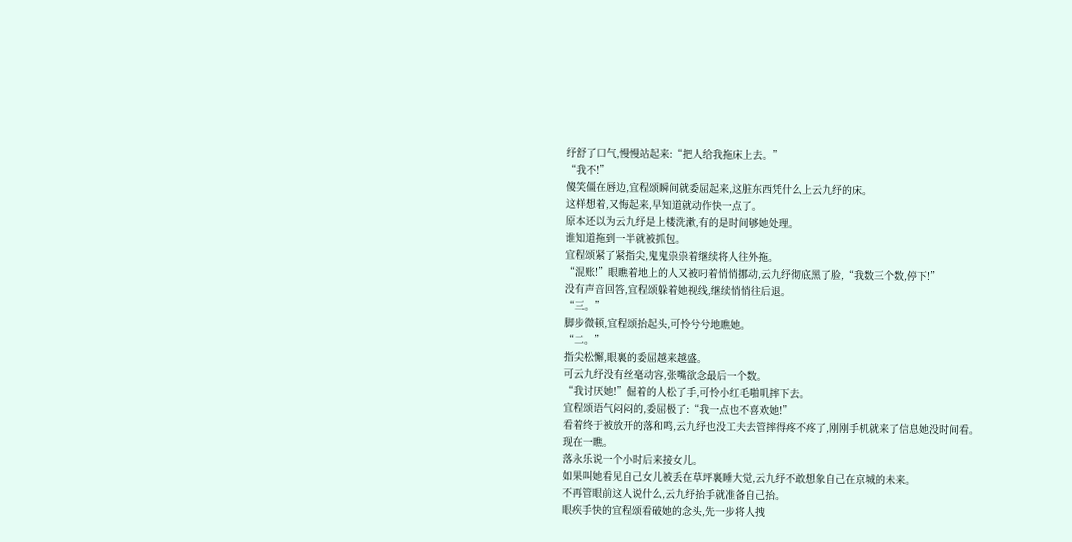纾舒了口气,慢慢站起来:“把人给我拖床上去。”
“我不!”
傻笑僵在唇边,宜程颂瞬间就委屈起来,这脏东西凭什么上云九纾的床。
这样想着,又悔起来,早知道就动作快一点了。
原本还以为云九纾是上楼洗漱,有的是时间够她处理。
谁知道拖到一半就被抓包。
宜程颂紧了紧指尖,鬼鬼祟祟着继续将人往外拖。
“混账!”眼瞧着地上的人又被叼着悄悄挪动,云九纾彻底黑了脸,“我数三个数,停下!”
没有声音回答,宜程颂躲着她视线,继续悄悄往后退。
“三。”
脚步微顿,宜程颂抬起头,可怜兮兮地瞧她。
“二。”
指尖松懈,眼裏的委屈越来越盛。
可云九纾没有丝毫动容,张嘴欲念最后一个数。
“我讨厌她!”倔着的人松了手,可怜小红毛啪叽摔下去。
宜程颂语气闷闷的,委屈极了:“我一点也不喜欢她!”
看着终于被放开的落和鸣,云九纾也没工夫去管摔得疼不疼了,刚刚手机就来了信息她没时间看。
现在一瞧。
落永乐说一个小时后来接女儿。
如果叫她看见自己女儿被丢在草坪裏睡大觉,云九纾不敢想象自己在京城的未来。
不再管眼前这人说什么,云九纾抬手就准备自己抬。
眼疾手快的宜程颂看破她的念头,先一步将人拽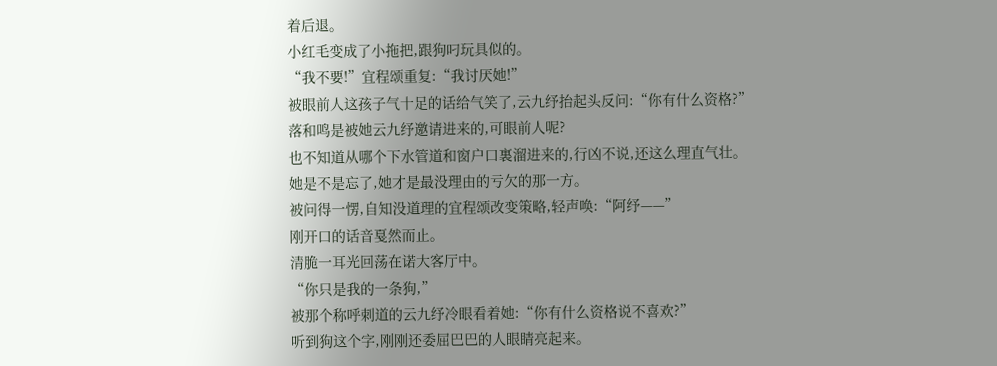着后退。
小红毛变成了小拖把,跟狗叼玩具似的。
“我不要!”宜程颂重复:“我讨厌她!”
被眼前人这孩子气十足的话给气笑了,云九纾抬起头反问:“你有什么资格?”
落和鸣是被她云九纾邀请进来的,可眼前人呢?
也不知道从哪个下水管道和窗户口裏溜进来的,行凶不说,还这么理直气壮。
她是不是忘了,她才是最没理由的亏欠的那一方。
被问得一愣,自知没道理的宜程颂改变策略,轻声唤:“阿纾——”
刚开口的话音戛然而止。
清脆一耳光回荡在诺大客厅中。
“你只是我的一条狗,”
被那个称呼刺道的云九纾冷眼看着她:“你有什么资格说不喜欢?”
听到狗这个字,刚刚还委屈巴巴的人眼睛亮起来。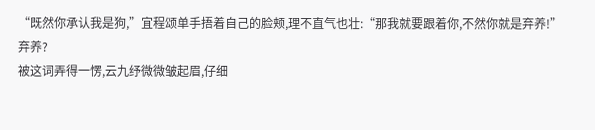“既然你承认我是狗,”宜程颂单手捂着自己的脸颊,理不直气也壮:“那我就要跟着你,不然你就是弃养!”
弃养?
被这词弄得一愣,云九纾微微皱起眉,仔细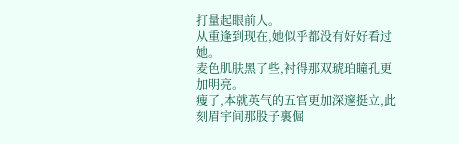打量起眼前人。
从重逢到现在,她似乎都没有好好看过她。
麦色肌肤黑了些,衬得那双琥珀瞳孔更加明亮。
瘦了,本就英气的五官更加深邃挺立,此刻眉宇间那股子裏倔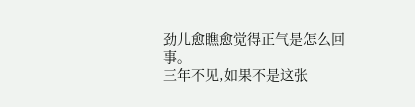劲儿愈瞧愈觉得正气是怎么回事。
三年不见,如果不是这张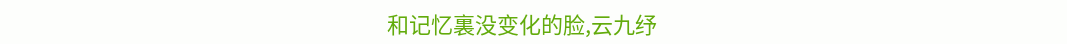和记忆裏没变化的脸,云九纾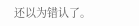还以为错认了。